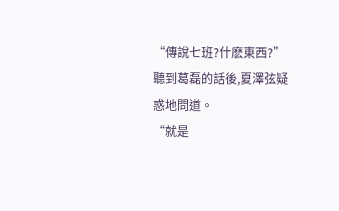“傳說七班?什麽東西?”聽到葛磊的話後,夏澤弦疑惑地問道。
“就是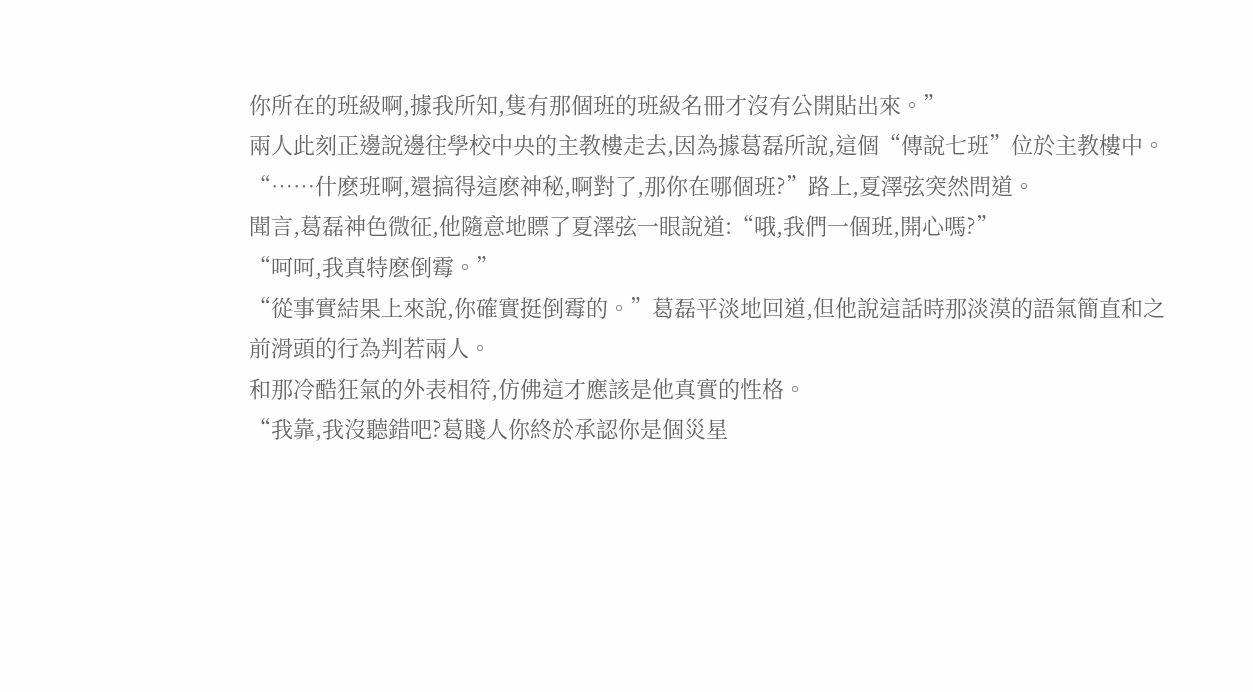你所在的班級啊,據我所知,隻有那個班的班級名冊才沒有公開貼出來。”
兩人此刻正邊說邊往學校中央的主教樓走去,因為據葛磊所說,這個“傳說七班”位於主教樓中。
“……什麽班啊,還搞得這麽神秘,啊對了,那你在哪個班?”路上,夏澤弦突然問道。
聞言,葛磊神色微征,他隨意地瞟了夏澤弦一眼說道:“哦,我們一個班,開心嗎?”
“呵呵,我真特麽倒霉。”
“從事實結果上來說,你確實挺倒霉的。”葛磊平淡地回道,但他說這話時那淡漠的語氣簡直和之前滑頭的行為判若兩人。
和那冷酷狂氣的外表相符,仿佛這才應該是他真實的性格。
“我靠,我沒聽錯吧?葛賤人你終於承認你是個災星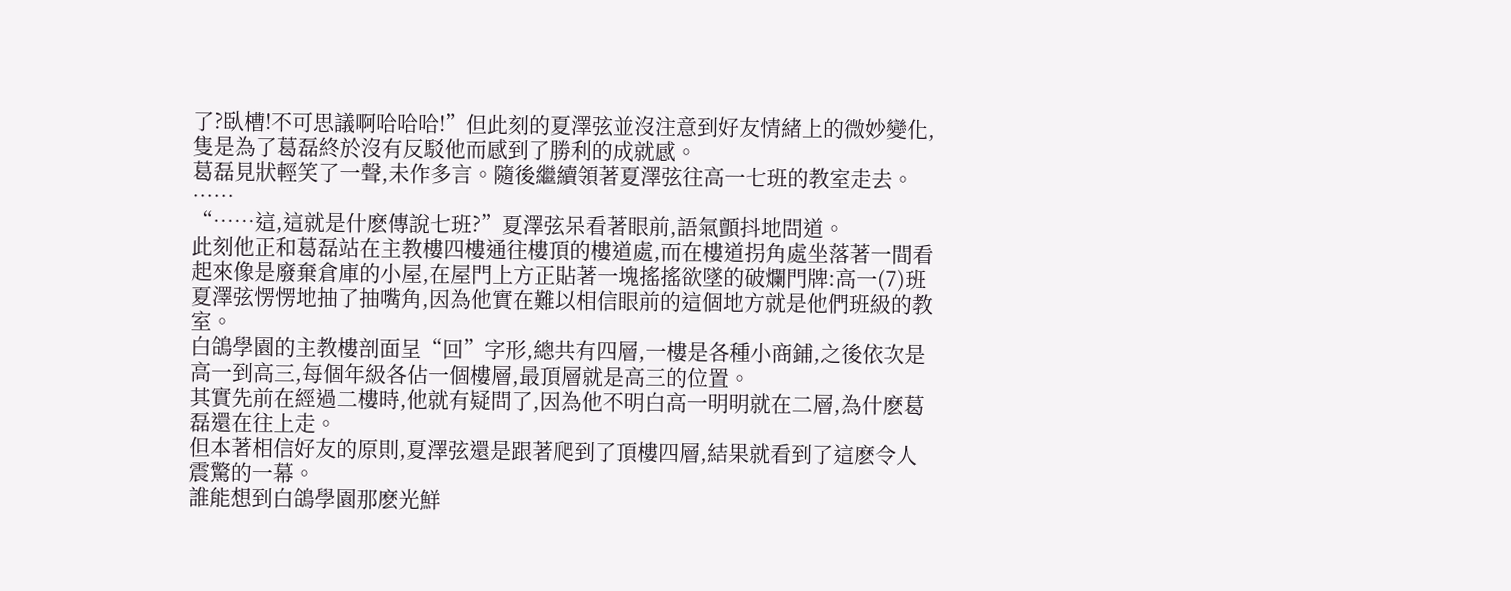了?臥槽!不可思議啊哈哈哈!”但此刻的夏澤弦並沒注意到好友情緒上的微妙變化,隻是為了葛磊終於沒有反駁他而感到了勝利的成就感。
葛磊見狀輕笑了一聲,未作多言。隨後繼續領著夏澤弦往高一七班的教室走去。
……
“……這,這就是什麽傳說七班?”夏澤弦呆看著眼前,語氣顫抖地問道。
此刻他正和葛磊站在主教樓四樓通往樓頂的樓道處,而在樓道拐角處坐落著一間看起來像是廢棄倉庫的小屋,在屋門上方正貼著一塊搖搖欲墜的破爛門牌:高一(7)班
夏澤弦愣愣地抽了抽嘴角,因為他實在難以相信眼前的這個地方就是他們班級的教室。
白鴿學園的主教樓剖面呈“回”字形,總共有四層,一樓是各種小商鋪,之後依次是高一到高三,每個年級各佔一個樓層,最頂層就是高三的位置。
其實先前在經過二樓時,他就有疑問了,因為他不明白高一明明就在二層,為什麽葛磊還在往上走。
但本著相信好友的原則,夏澤弦還是跟著爬到了頂樓四層,結果就看到了這麽令人震驚的一幕。
誰能想到白鴿學園那麽光鮮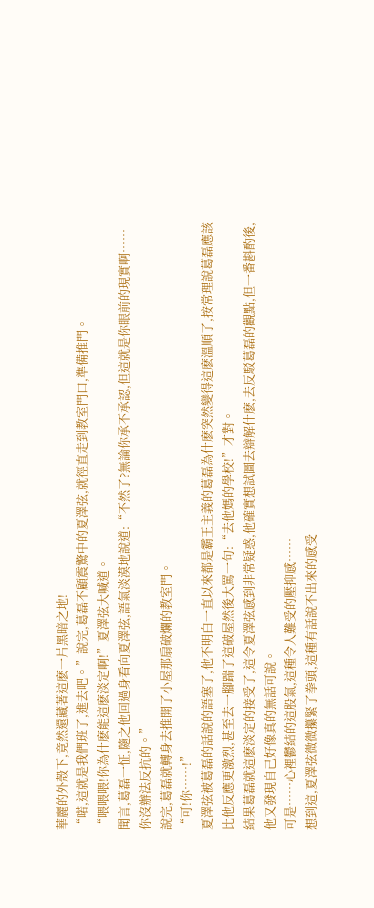華麗的外殼下,竟然還藏著這麽一片黑暗之地!
“喏,這就是我們班了,進去吧。”說完,葛磊不顧震驚中的夏澤弦,就徑直走到教室門口,準備推門。
“喂喂喂!你為什麽能這麽淡定啊!”夏澤弦大喊道。
聞言,葛磊一怔,隨之他回過身看向夏澤弦,語氣淡漠地說道:“不然了?無論你承不承認,但這就是你眼前的現實啊……你沒辦法反抗的。”
說完,葛磊就轉身去推開了小屋那扇破爛的教室門。
“可!你……!”
夏澤弦被葛磊的話說的語塞了,他不明白一直以來都是霸王主義的葛磊為什麽突然變得這麽溫順了,按常理說葛磊應該比他反應更激烈,甚至去一腳踹了這破屋然後大罵一句:“去他媽的學校!”才對。
結果葛磊就這麽淡定的接受了,這令夏澤弦感到非常疑惑,他確實想試圖去辯解什麽,去反駁葛磊的觀點,但一番斟酌後,他又發現自己好像真的無話可說。
可是……心裡鬱結的這股氣,這種令人難受的壓抑感……
想到這,夏澤弦微微攥緊了拳頭,這種有話說不出來的感受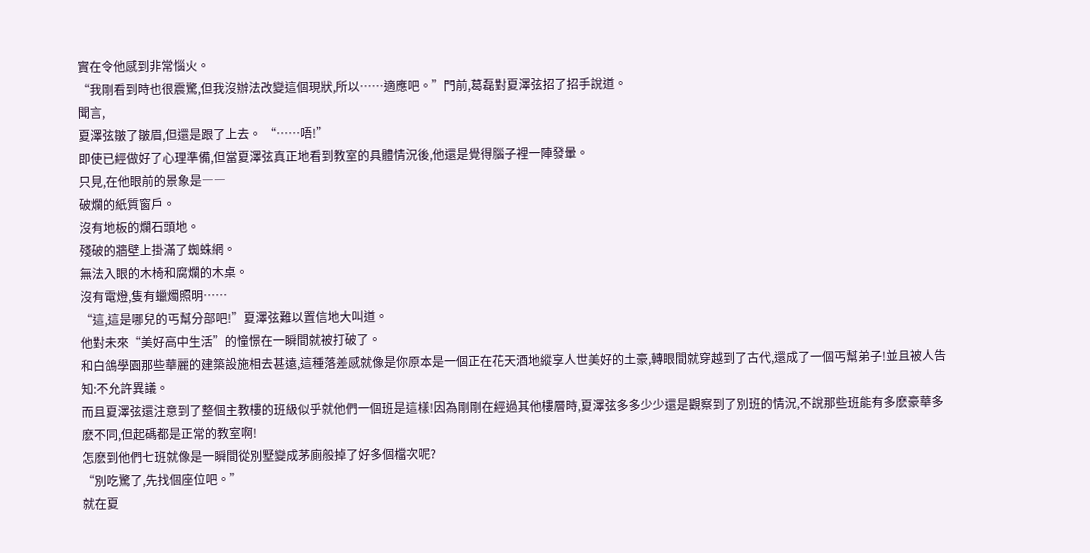實在令他感到非常惱火。
“我剛看到時也很震驚,但我沒辦法改變這個現狀,所以……適應吧。”門前,葛磊對夏澤弦招了招手說道。
聞言,
夏澤弦皺了皺眉,但還是跟了上去。 “……唔!”
即使已經做好了心理準備,但當夏澤弦真正地看到教室的具體情況後,他還是覺得腦子裡一陣發暈。
只見,在他眼前的景象是――
破爛的紙質窗戶。
沒有地板的爛石頭地。
殘破的牆壁上掛滿了蜘蛛網。
無法入眼的木椅和腐爛的木桌。
沒有電燈,隻有蠟燭照明……
“這,這是哪兒的丐幫分部吧!”夏澤弦難以置信地大叫道。
他對未來“美好高中生活”的憧憬在一瞬間就被打破了。
和白鴿學園那些華麗的建築設施相去甚遠,這種落差感就像是你原本是一個正在花天酒地縱享人世美好的土豪,轉眼間就穿越到了古代,還成了一個丐幫弟子!並且被人告知:不允許異議。
而且夏澤弦還注意到了整個主教樓的班級似乎就他們一個班是這樣!因為剛剛在經過其他樓層時,夏澤弦多多少少還是觀察到了別班的情況,不說那些班能有多麽豪華多麽不同,但起碼都是正常的教室啊!
怎麽到他們七班就像是一瞬間從別墅變成茅廁般掉了好多個檔次呢?
“別吃驚了,先找個座位吧。”
就在夏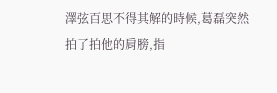澤弦百思不得其解的時候,葛磊突然拍了拍他的肩膀,指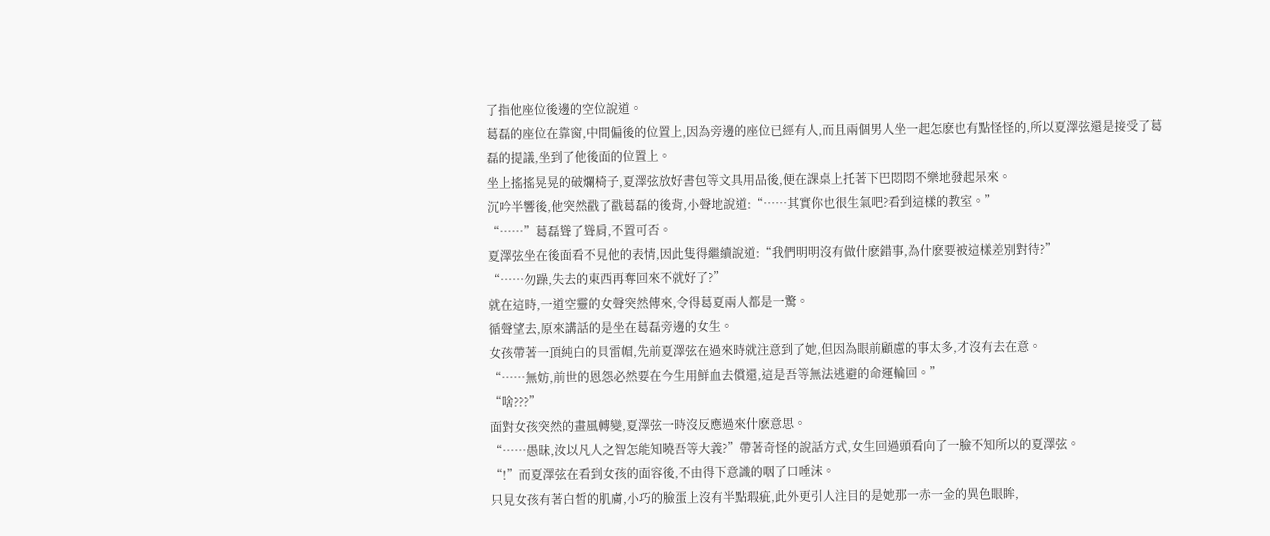了指他座位後邊的空位說道。
葛磊的座位在靠窗,中間偏後的位置上,因為旁邊的座位已經有人,而且兩個男人坐一起怎麽也有點怪怪的,所以夏澤弦還是接受了葛磊的提議,坐到了他後面的位置上。
坐上搖搖晃晃的破爛椅子,夏澤弦放好書包等文具用品後,便在課桌上托著下巴悶悶不樂地發起呆來。
沉吟半響後,他突然戳了戳葛磊的後背,小聲地說道:“……其實你也很生氣吧?看到這樣的教室。”
“……”葛磊聳了聳肩,不置可否。
夏澤弦坐在後面看不見他的表情,因此隻得繼續說道:“我們明明沒有做什麽錯事,為什麽要被這樣差別對待?”
“……勿躁,失去的東西再奪回來不就好了?”
就在這時,一道空靈的女聲突然傳來,令得葛夏兩人都是一驚。
循聲望去,原來講話的是坐在葛磊旁邊的女生。
女孩帶著一頂純白的貝雷帽,先前夏澤弦在過來時就注意到了她,但因為眼前顧慮的事太多,才沒有去在意。
“……無妨,前世的恩怨必然要在今生用鮮血去償還,這是吾等無法逃避的命運輪回。”
“啥???”
面對女孩突然的畫風轉變,夏澤弦一時沒反應過來什麽意思。
“……愚昧,汝以凡人之智怎能知曉吾等大義?”帶著奇怪的說話方式,女生回過頭看向了一臉不知所以的夏澤弦。
“!”而夏澤弦在看到女孩的面容後,不由得下意識的咽了口唾沫。
只見女孩有著白皙的肌膚,小巧的臉蛋上沒有半點瑕疵,此外更引人注目的是她那一赤一金的異色眼眸,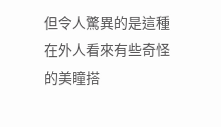但令人驚異的是這種在外人看來有些奇怪的美瞳搭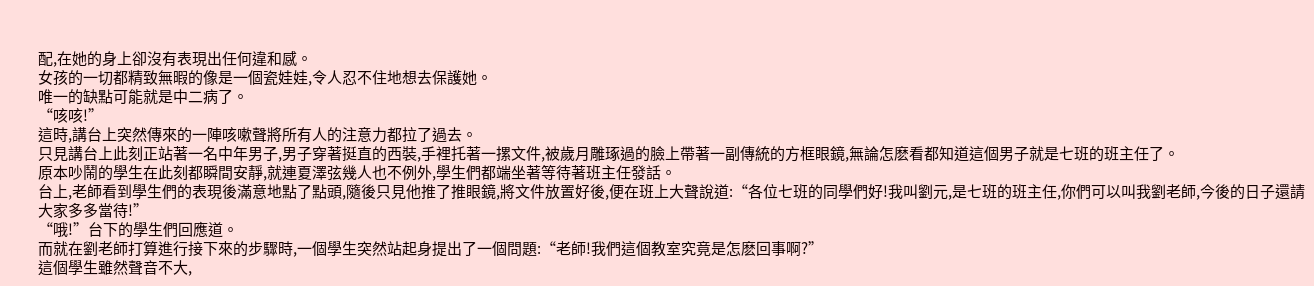配,在她的身上卻沒有表現出任何違和感。
女孩的一切都精致無暇的像是一個瓷娃娃,令人忍不住地想去保護她。
唯一的缺點可能就是中二病了。
“咳咳!”
這時,講台上突然傳來的一陣咳嗽聲將所有人的注意力都拉了過去。
只見講台上此刻正站著一名中年男子,男子穿著挺直的西裝,手裡托著一摞文件,被歲月雕琢過的臉上帶著一副傳統的方框眼鏡,無論怎麽看都知道這個男子就是七班的班主任了。
原本吵鬧的學生在此刻都瞬間安靜,就連夏澤弦幾人也不例外,學生們都端坐著等待著班主任發話。
台上,老師看到學生們的表現後滿意地點了點頭,隨後只見他推了推眼鏡,將文件放置好後,便在班上大聲說道:“各位七班的同學們好!我叫劉元,是七班的班主任,你們可以叫我劉老師,今後的日子還請大家多多當待!”
“哦!”台下的學生們回應道。
而就在劉老師打算進行接下來的步驟時,一個學生突然站起身提出了一個問題:“老師!我們這個教室究竟是怎麽回事啊?”
這個學生雖然聲音不大,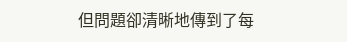但問題卻清晰地傳到了每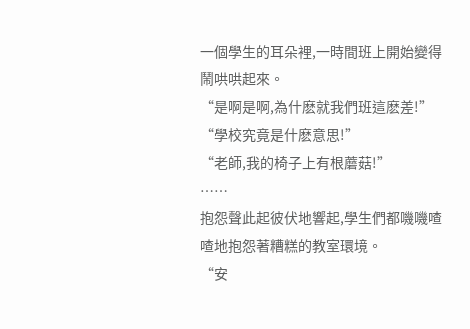一個學生的耳朵裡,一時間班上開始變得鬧哄哄起來。
“是啊是啊,為什麽就我們班這麽差!”
“學校究竟是什麽意思!”
“老師,我的椅子上有根蘑菇!”
……
抱怨聲此起彼伏地響起,學生們都嘰嘰喳喳地抱怨著糟糕的教室環境。
“安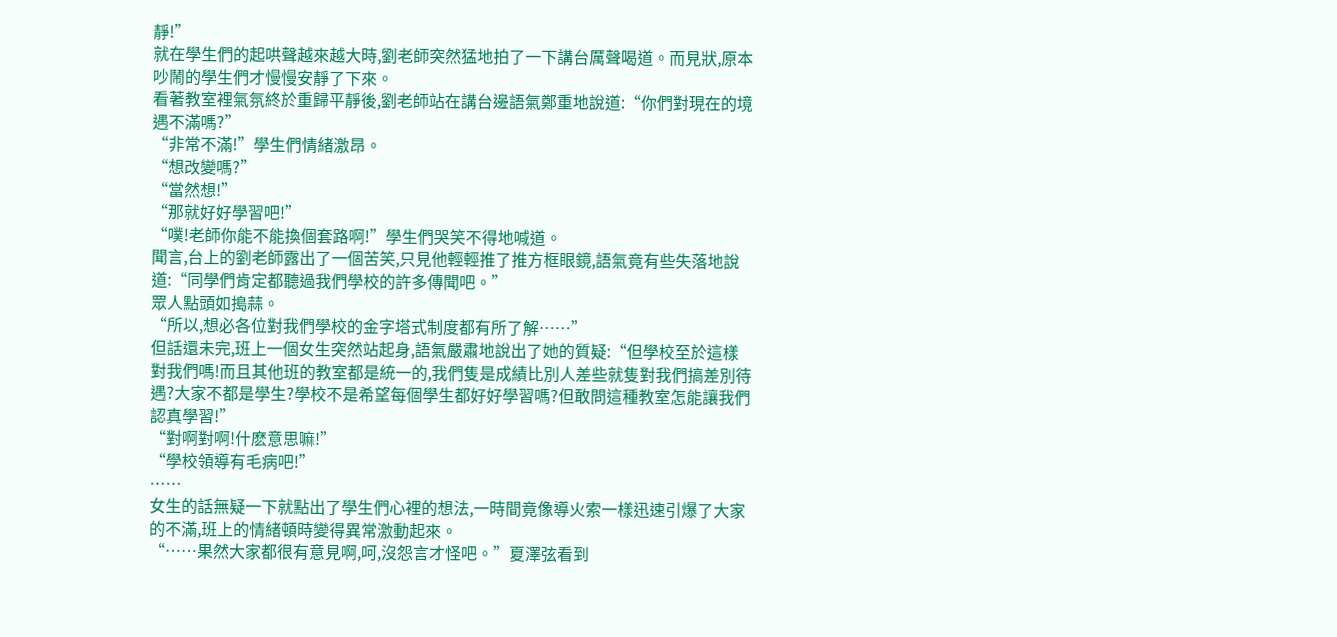靜!”
就在學生們的起哄聲越來越大時,劉老師突然猛地拍了一下講台厲聲喝道。而見狀,原本吵鬧的學生們才慢慢安靜了下來。
看著教室裡氣氛終於重歸平靜後,劉老師站在講台邊語氣鄭重地說道:“你們對現在的境遇不滿嗎?”
“非常不滿!”學生們情緒激昂。
“想改變嗎?”
“當然想!”
“那就好好學習吧!”
“噗!老師你能不能換個套路啊!”學生們哭笑不得地喊道。
聞言,台上的劉老師露出了一個苦笑,只見他輕輕推了推方框眼鏡,語氣竟有些失落地說道:“同學們肯定都聽過我們學校的許多傳聞吧。”
眾人點頭如搗蒜。
“所以,想必各位對我們學校的金字塔式制度都有所了解……”
但話還未完,班上一個女生突然站起身,語氣嚴肅地說出了她的質疑:“但學校至於這樣對我們嗎!而且其他班的教室都是統一的,我們隻是成績比別人差些就隻對我們搞差別待遇?大家不都是學生?學校不是希望每個學生都好好學習嗎?但敢問這種教室怎能讓我們認真學習!”
“對啊對啊!什麽意思嘛!”
“學校領導有毛病吧!”
……
女生的話無疑一下就點出了學生們心裡的想法,一時間竟像導火索一樣迅速引爆了大家的不滿,班上的情緒頓時變得異常激動起來。
“……果然大家都很有意見啊,呵,沒怨言才怪吧。”夏澤弦看到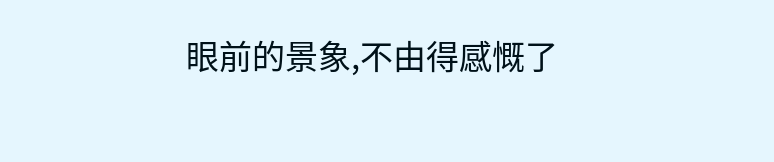眼前的景象,不由得感慨了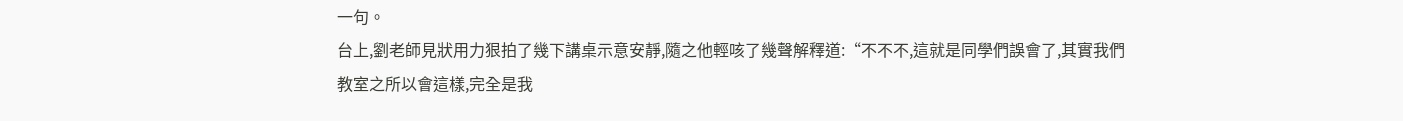一句。
台上,劉老師見狀用力狠拍了幾下講桌示意安靜,隨之他輕咳了幾聲解釋道:“不不不,這就是同學們誤會了,其實我們教室之所以會這樣,完全是我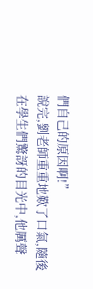們自己的原因啊!”
說完,劉老師重重地歎了口氣,隨後在學生們驚訝的目光中,他厲聲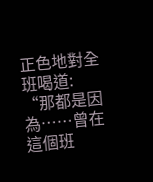正色地對全班喝道:
“那都是因為……曾在這個班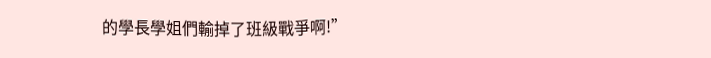的學長學姐們輸掉了班級戰爭啊!”